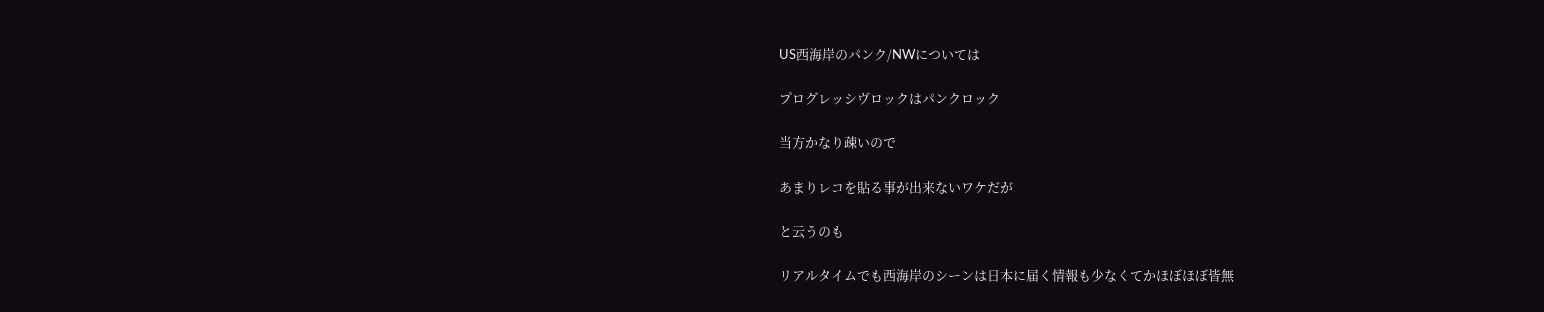US西海岸のパンク/NWについては

プログレッシヴロックはパンクロック

当方かなり疎いので

あまりレコを貼る事が出来ないワケだが

と云うのも

リアルタイムでも西海岸のシーンは日本に届く情報も少なくてかほぼほぼ皆無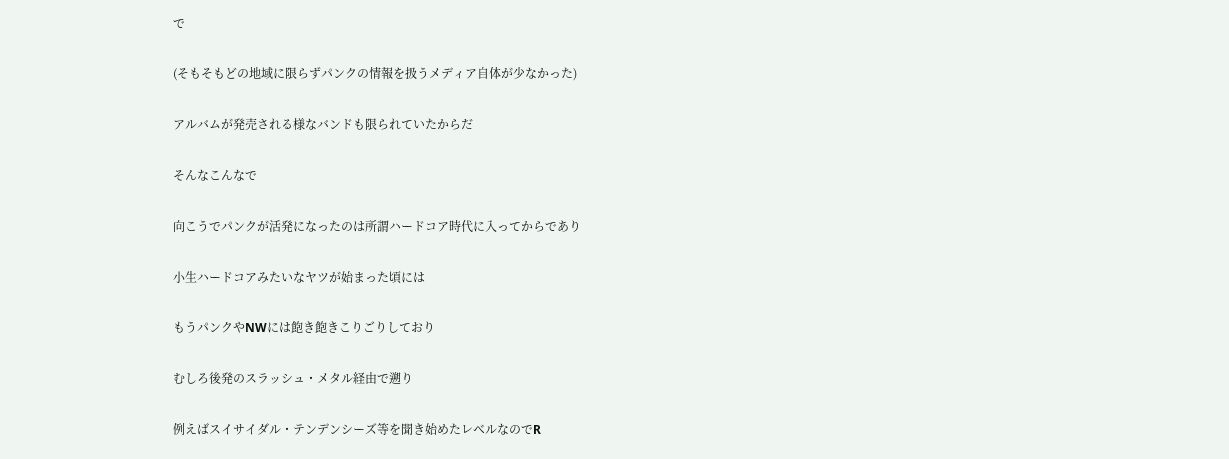で

(そもそもどの地域に限らずパンクの情報を扱うメディア自体が少なかった)

アルバムが発売される様なバンドも限られていたからだ

そんなこんなで

向こうでパンクが活発になったのは所謂ハードコア時代に入ってからであり

小生ハードコアみたいなヤツが始まった頃には

もうパンクやNWには飽き飽きこりごりしており

むしろ後発のスラッシュ・メタル経由で遡り

例えばスイサイダル・テンデンシーズ等を聞き始めたレベルなのでR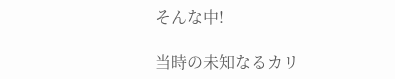そんな中!

当時の未知なるカリ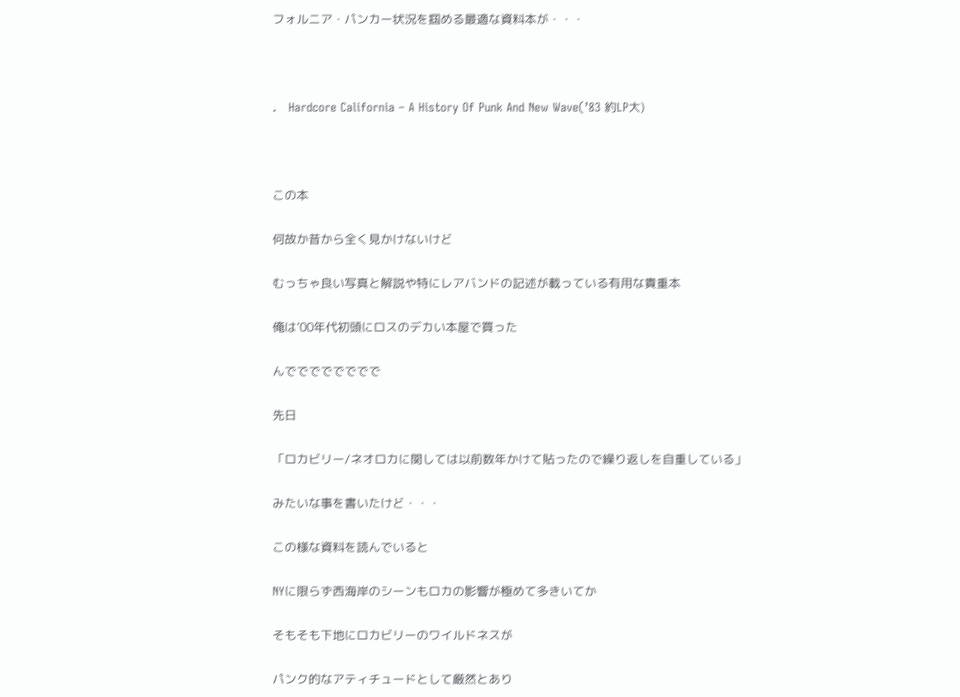フォルニア・パンカー状況を掴める最適な資料本が・・・



.   Hardcore California – A History Of Punk And New Wave(’83 約LP大)



この本

何故か昔から全く見かけないけど

むっちゃ良い写真と解説や特にレアバンドの記述が載っている有用な貴重本

俺は’00年代初頭にロスのデカい本屋で買った

んでででででででで

先日

「ロカビリー/ネオロカに関しては以前数年かけて貼ったので繰り返しを自重している」

みたいな事を書いたけど・・・

この様な資料を読んでいると

NYに限らず西海岸のシーンもロカの影響が極めて多きいてか

そもそも下地にロカビリーのワイルドネスが

パンク的なアティチュードとして厳然とあり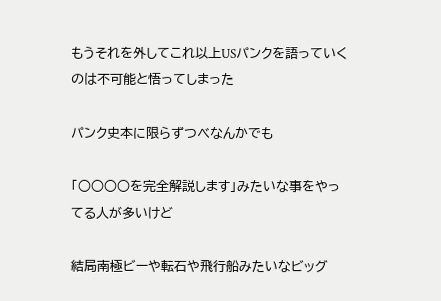もうそれを外してこれ以上USパンクを語っていくのは不可能と悟ってしまった

パンク史本に限らずつべなんかでも

「○○○○を完全解説します」みたいな事をやってる人が多いけど

結局南極ビーや転石や飛行船みたいなビッグ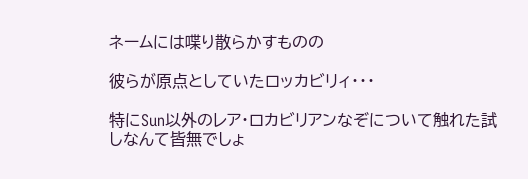ネームには喋り散らかすものの

彼らが原点としていたロッカビリィ・・・

特にSun以外のレア・ロカビリアンなぞについて触れた試しなんて皆無でしょ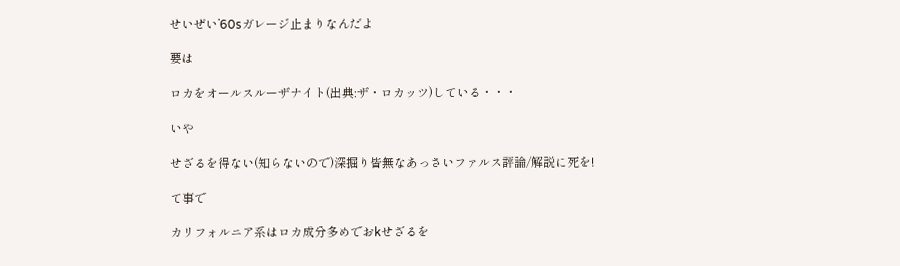せいぜい’60sガレージ止まりなんだよ

要は

ロカをオールスルーザナイト(出典:ザ・ロカッツ)している・・・

いや

せざるを得ない(知らないので)深掘り皆無なあっさいファルス評論/解説に死を!

て事で

カリフォルニア系はロカ成分多めでおkせざるを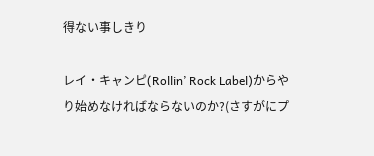得ない事しきり

レイ・キャンピ(Rollin’ Rock Label)からやり始めなければならないのか?(さすがにプ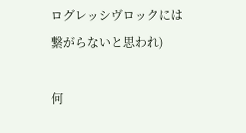ログレッシヴロックには繋がらないと思われ)

何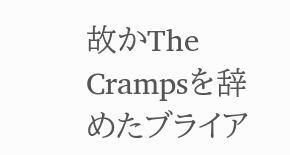故かThe Crampsを辞めたブライア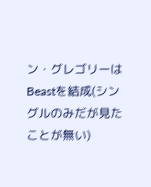ン・グレゴリーはBeastを結成(シングルのみだが見たことが無い)